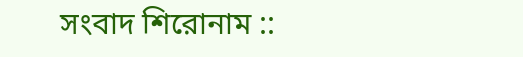সংবাদ শিরোনাম ::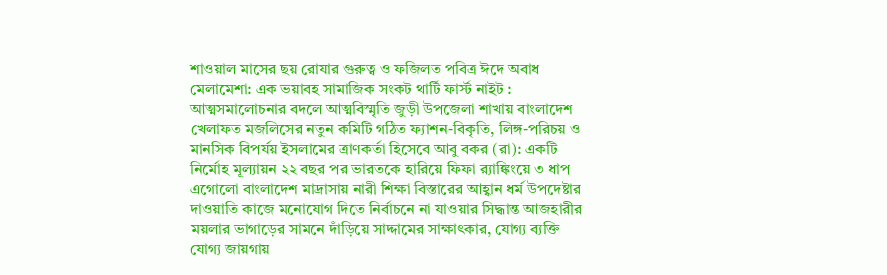শাওয়াল মাসের ছয় রোযার গুরুত্ব ও ফজিলত পবিত্র ঈদে অবাধ মেলামেশা: এক ভয়াবহ সামাজিক সংকট থার্টি ফার্স্ট নাইট : আত্মসমালোচনার বদলে আত্মবিস্মৃতি জুড়ী উপজেলা শাখায় বাংলাদেশ খেলাফত মজলিসের নতুন কমিটি গঠিত ফ্যাশন-বিকৃতি, লিঙ্গ-পরিচয় ও মানসিক বিপর্যয় ইসলামের ত্রাণকর্তা হিসেবে আবু বকর (রা): একটি নির্মোহ মূল্যায়ন ২২ বছর পর ভারতকে হারিয়ে ফিফা র‍্যাঙ্কিংয়ে ৩ ধাপ এগোলো বাংলাদেশ মাদ্রাসায় নারী শিক্ষা বিস্তারের আহ্বান ধর্ম উপদেষ্টার দাওয়াতি কাজে মনোযোগ দিতে নির্বাচনে না যাওয়ার সিদ্ধান্ত আজহারীর ময়লার ভাগাড়ের সামনে দাঁড়িয়ে সাদ্দামের সাক্ষাৎকার, যোগ্য ব্যক্তি যোগ্য জায়গায়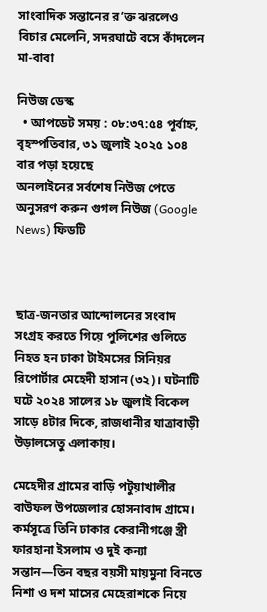সাংবাদিক সন্তানের র’ক্ত ঝরলেও বিচার মেলেনি, সদরঘাটে বসে কাঁদলেন মা-বাবা

নিউজ ডেস্ক
  • আপডেট সময় : ০৮:৩৭:৫৪ পূর্বাহ্ন, বৃহস্পতিবার, ৩১ জুলাই ২০২৫ ১০৪ বার পড়া হয়েছে
অনলাইনের সর্বশেষ নিউজ পেতে অনুসরণ করুন গুগল নিউজ (Google News) ফিডটি



ছাত্র-জনতার আন্দোলনের সংবাদ সংগ্রহ করতে গিয়ে পুলিশের গুলিতে নিহত হন ঢাকা টাইমসের সিনিয়র রিপোর্টার মেহেদী হাসান (৩২)। ঘটনাটি ঘটে ২০২৪ সালের ১৮ জুলাই বিকেল সাড়ে ৪টার দিকে, রাজধানীর যাত্রাবাড়ী উড়ালসেতু এলাকায়।

মেহেদীর গ্রামের বাড়ি পটুয়াখালীর বাউফল উপজেলার হোসনাবাদ গ্রামে। কর্মসূত্রে তিনি ঢাকার কেরানীগঞ্জে স্ত্রী ফারহানা ইসলাম ও দুই কন্যা সন্তান—তিন বছর বয়সী মায়মুনা বিনতে নিশা ও দশ মাসের মেহেরাশকে নিয়ে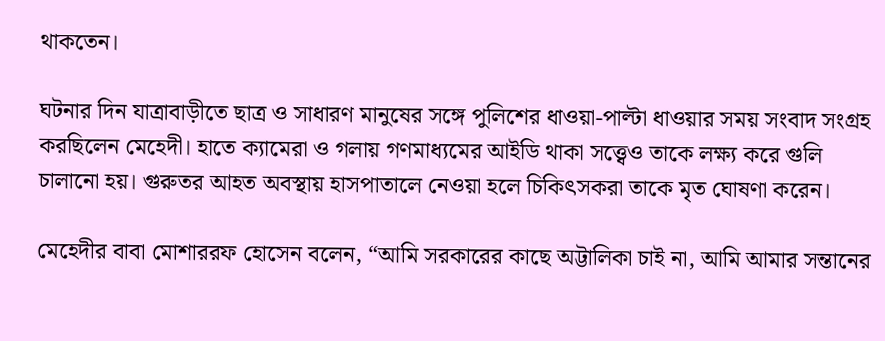থাকতেন।

ঘটনার দিন যাত্রাবাড়ীতে ছাত্র ও সাধারণ মানুষের সঙ্গে পুলিশের ধাওয়া-পাল্টা ধাওয়ার সময় সংবাদ সংগ্রহ করছিলেন মেহেদী। হাতে ক্যামেরা ও গলায় গণমাধ্যমের আইডি থাকা সত্ত্বেও তাকে লক্ষ্য করে গুলি চালানো হয়। গুরুতর আহত অবস্থায় হাসপাতালে নেওয়া হলে চিকিৎসকরা তাকে মৃত ঘোষণা করেন।

মেহেদীর বাবা মোশাররফ হোসেন বলেন, “আমি সরকারের কাছে অট্টালিকা চাই না, আমি আমার সন্তানের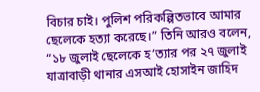বিচার চাই। পুলিশ পরিকল্পিতভাবে আমার ছেলেকে হত্যা করেছে।” তিনি আরও বলেন, “১৮ জুলাই ছেলেকে হ’ত্যার পর ২৭ জুলাই যাত্রাবাড়ী থানার এসআই হোসাইন জাহিদ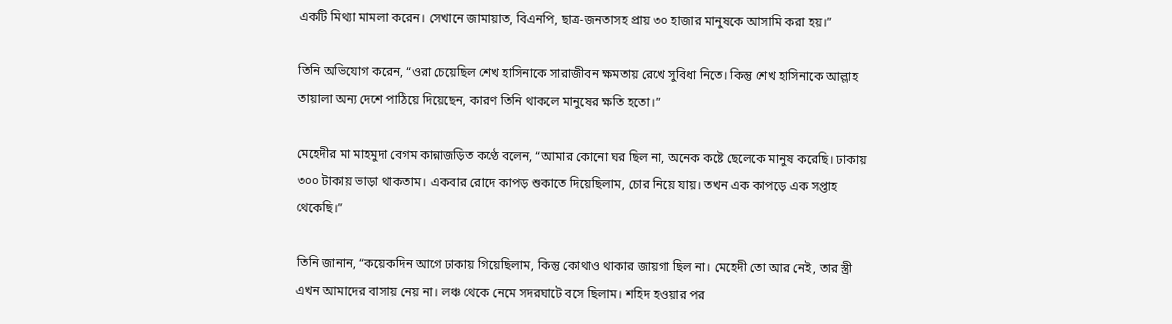একটি মিথ্যা মামলা করেন। সেখানে জামায়াত, বিএনপি, ছাত্র-জনতাসহ প্রায় ৩০ হাজার মানুষকে আসামি করা হয়।”

তিনি অভিযোগ করেন, “ওরা চেয়েছিল শেখ হাসিনাকে সারাজীবন ক্ষমতায় রেখে সুবিধা নিতে। কিন্তু শেখ হাসিনাকে আল্লাহ তায়ালা অন্য দেশে পাঠিয়ে দিয়েছেন, কারণ তিনি থাকলে মানুষের ক্ষতি হতো।”

মেহেদীর মা মাহমুদা বেগম কান্নাজড়িত কণ্ঠে বলেন, “আমার কোনো ঘর ছিল না, অনেক কষ্টে ছেলেকে মানুষ করেছি। ঢাকায় ৩০০ টাকায় ভাড়া থাকতাম। একবার রোদে কাপড় শুকাতে দিয়েছিলাম, চোর নিয়ে যায়। তখন এক কাপড়ে এক সপ্তাহ থেকেছি।”

তিনি জানান, “কয়েকদিন আগে ঢাকায় গিয়েছিলাম, কিন্তু কোথাও থাকার জায়গা ছিল না। মেহেদী তো আর নেই, তার স্ত্রী এখন আমাদের বাসায় নেয় না। লঞ্চ থেকে নেমে সদরঘাটে বসে ছিলাম। শহিদ হওয়ার পর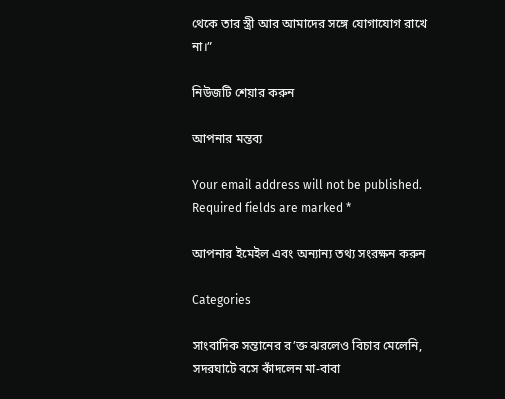থেকে তার স্ত্রী আর আমাদের সঙ্গে যোগাযোগ রাখে না।”

নিউজটি শেয়ার করুন

আপনার মন্তব্য

Your email address will not be published. Required fields are marked *

আপনার ইমেইল এবং অন্যান্য তথ্য সংরক্ষন করুন

Categories

সাংবাদিক সন্তানের র’ক্ত ঝরলেও বিচার মেলেনি, সদরঘাটে বসে কাঁদলেন মা-বাবা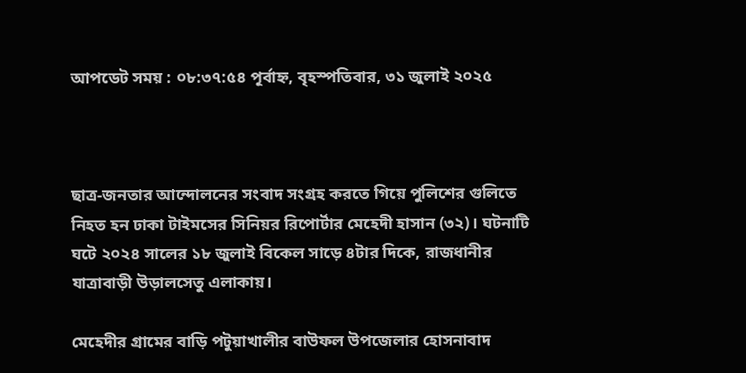আপডেট সময় : ০৮:৩৭:৫৪ পূর্বাহ্ন, বৃহস্পতিবার, ৩১ জুলাই ২০২৫



ছাত্র-জনতার আন্দোলনের সংবাদ সংগ্রহ করতে গিয়ে পুলিশের গুলিতে নিহত হন ঢাকা টাইমসের সিনিয়র রিপোর্টার মেহেদী হাসান (৩২)। ঘটনাটি ঘটে ২০২৪ সালের ১৮ জুলাই বিকেল সাড়ে ৪টার দিকে, রাজধানীর যাত্রাবাড়ী উড়ালসেতু এলাকায়।

মেহেদীর গ্রামের বাড়ি পটুয়াখালীর বাউফল উপজেলার হোসনাবাদ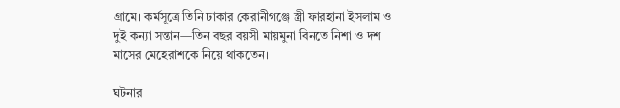গ্রামে। কর্মসূত্রে তিনি ঢাকার কেরানীগঞ্জে স্ত্রী ফারহানা ইসলাম ও দুই কন্যা সন্তান—তিন বছর বয়সী মায়মুনা বিনতে নিশা ও দশ মাসের মেহেরাশকে নিয়ে থাকতেন।

ঘটনার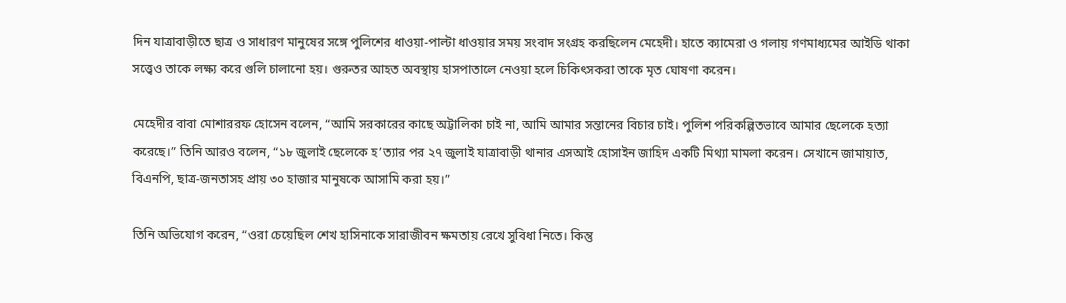দিন যাত্রাবাড়ীতে ছাত্র ও সাধারণ মানুষের সঙ্গে পুলিশের ধাওয়া-পাল্টা ধাওয়ার সময় সংবাদ সংগ্রহ করছিলেন মেহেদী। হাতে ক্যামেরা ও গলায় গণমাধ্যমের আইডি থাকা সত্ত্বেও তাকে লক্ষ্য করে গুলি চালানো হয়। গুরুতর আহত অবস্থায় হাসপাতালে নেওয়া হলে চিকিৎসকরা তাকে মৃত ঘোষণা করেন।

মেহেদীর বাবা মোশাররফ হোসেন বলেন, “আমি সরকারের কাছে অট্টালিকা চাই না, আমি আমার সন্তানের বিচার চাই। পুলিশ পরিকল্পিতভাবে আমার ছেলেকে হত্যা করেছে।” তিনি আরও বলেন, “১৮ জুলাই ছেলেকে হ’ত্যার পর ২৭ জুলাই যাত্রাবাড়ী থানার এসআই হোসাইন জাহিদ একটি মিথ্যা মামলা করেন। সেখানে জামায়াত, বিএনপি, ছাত্র-জনতাসহ প্রায় ৩০ হাজার মানুষকে আসামি করা হয়।”

তিনি অভিযোগ করেন, “ওরা চেয়েছিল শেখ হাসিনাকে সারাজীবন ক্ষমতায় রেখে সুবিধা নিতে। কিন্তু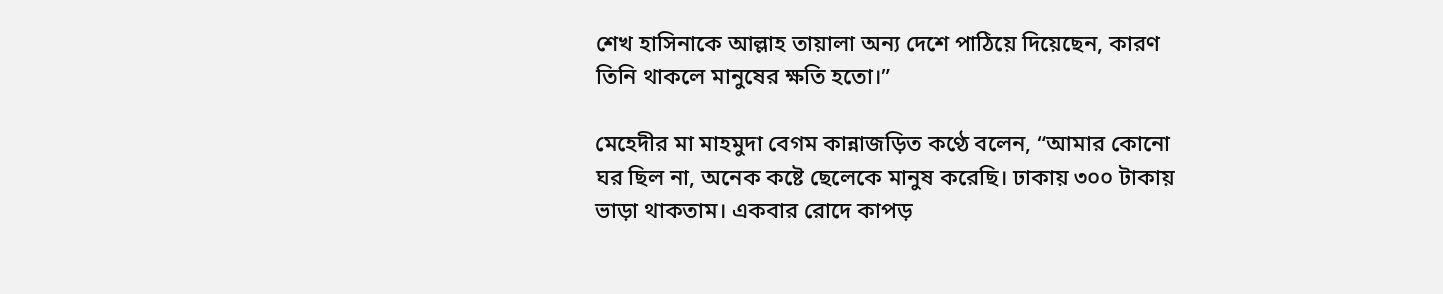শেখ হাসিনাকে আল্লাহ তায়ালা অন্য দেশে পাঠিয়ে দিয়েছেন, কারণ তিনি থাকলে মানুষের ক্ষতি হতো।”

মেহেদীর মা মাহমুদা বেগম কান্নাজড়িত কণ্ঠে বলেন, “আমার কোনো ঘর ছিল না, অনেক কষ্টে ছেলেকে মানুষ করেছি। ঢাকায় ৩০০ টাকায় ভাড়া থাকতাম। একবার রোদে কাপড়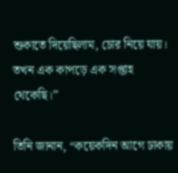শুকাতে দিয়েছিলাম, চোর নিয়ে যায়। তখন এক কাপড়ে এক সপ্তাহ থেকেছি।”

তিনি জানান, “কয়েকদিন আগে ঢাকায়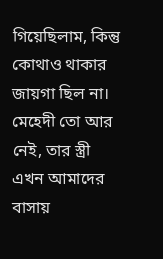গিয়েছিলাম, কিন্তু কোথাও থাকার জায়গা ছিল না। মেহেদী তো আর নেই, তার স্ত্রী এখন আমাদের বাসায়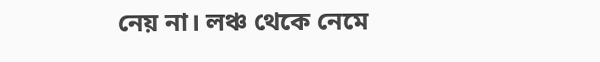নেয় না। লঞ্চ থেকে নেমে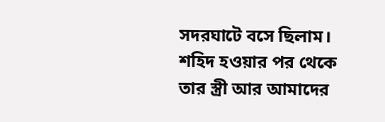সদরঘাটে বসে ছিলাম। শহিদ হওয়ার পর থেকে তার স্ত্রী আর আমাদের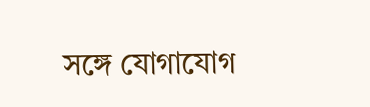সঙ্গে যোগাযোগ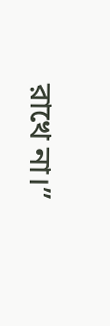রাখে না।”